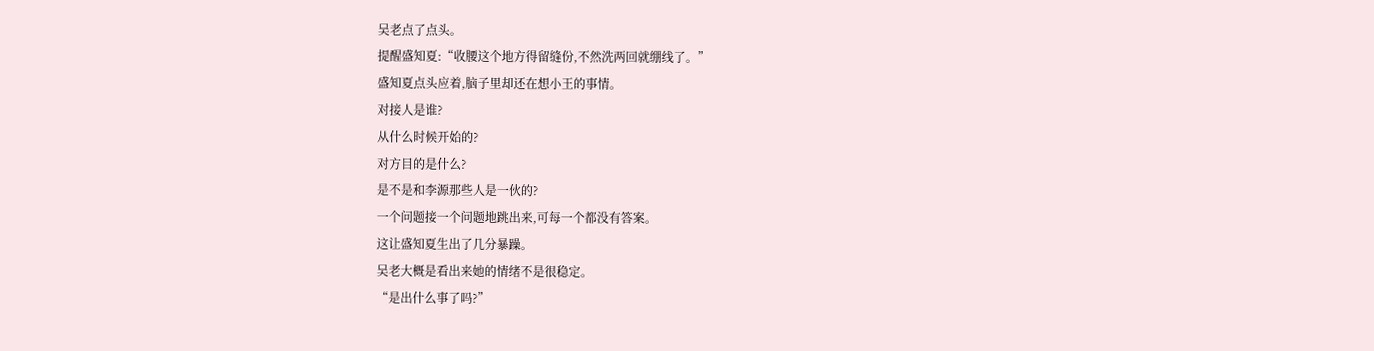吴老点了点头。
提醒盛知夏:“收腰这个地方得留缝份,不然洗两回就绷线了。”
盛知夏点头应着,脑子里却还在想小王的事情。
对接人是谁?
从什么时候开始的?
对方目的是什么?
是不是和李源那些人是一伙的?
一个问题接一个问题地跳出来,可每一个都没有答案。
这让盛知夏生出了几分暴躁。
吴老大概是看出来她的情绪不是很稳定。
“是出什么事了吗?”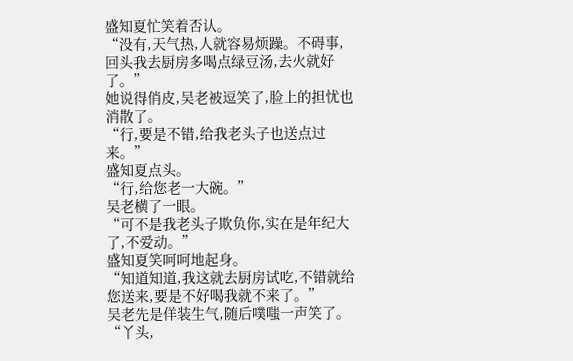盛知夏忙笑着否认。
“没有,天气热,人就容易烦躁。不碍事,回头我去厨房多喝点绿豆汤,去火就好了。”
她说得俏皮,吴老被逗笑了,脸上的担忧也消散了。
“行,要是不错,给我老头子也送点过来。”
盛知夏点头。
“行,给您老一大碗。”
吴老横了一眼。
“可不是我老头子欺负你,实在是年纪大了,不爱动。”
盛知夏笑呵呵地起身。
“知道知道,我这就去厨房试吃,不错就给您送来,要是不好喝我就不来了。”
吴老先是佯装生气,随后噗嗤一声笑了。
“丫头,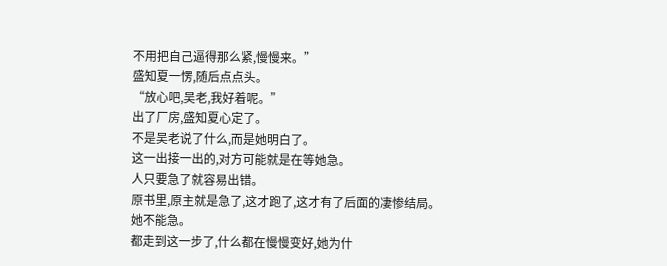不用把自己逼得那么紧,慢慢来。”
盛知夏一愣,随后点点头。
“放心吧,吴老,我好着呢。”
出了厂房,盛知夏心定了。
不是吴老说了什么,而是她明白了。
这一出接一出的,对方可能就是在等她急。
人只要急了就容易出错。
原书里,原主就是急了,这才跑了,这才有了后面的凄惨结局。
她不能急。
都走到这一步了,什么都在慢慢变好,她为什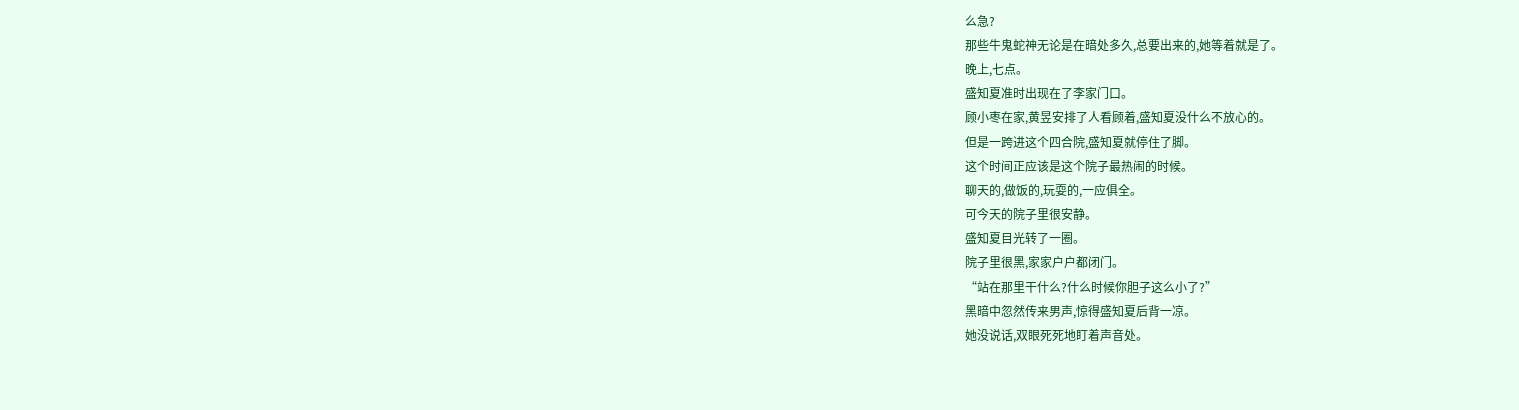么急?
那些牛鬼蛇神无论是在暗处多久,总要出来的,她等着就是了。
晚上,七点。
盛知夏准时出现在了李家门口。
顾小枣在家,黄昱安排了人看顾着,盛知夏没什么不放心的。
但是一跨进这个四合院,盛知夏就停住了脚。
这个时间正应该是这个院子最热闹的时候。
聊天的,做饭的,玩耍的,一应俱全。
可今天的院子里很安静。
盛知夏目光转了一圈。
院子里很黑,家家户户都闭门。
“站在那里干什么?什么时候你胆子这么小了?”
黑暗中忽然传来男声,惊得盛知夏后背一凉。
她没说话,双眼死死地盯着声音处。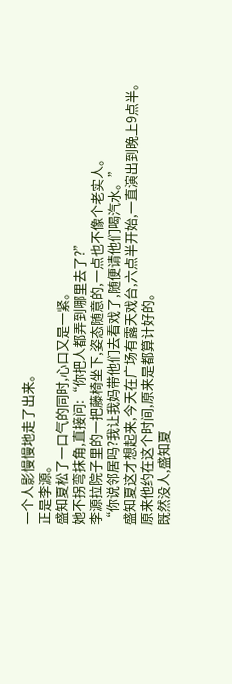一个人影慢慢地走了出来。
正是李源。
盛知夏松了一口气的同时,心口又是一紧。
她不拐弯抹角,直接问:“你把人都弄到哪里去了?”
李源拉院子里的一把藤椅坐下,姿态随意的,一点也不像个老实人。
“你说邻居吗?我让我妈带他们去看戏了,随便请他们喝汽水。”
盛知夏这才想起来,今天在广场有露天戏台,六点半开始,一直演出到晚上9点半。
原来他约在这个时间,原来是都算计好的。
既然没人,盛知夏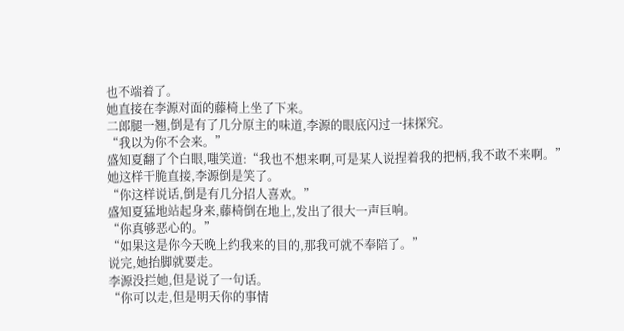也不端着了。
她直接在李源对面的藤椅上坐了下来。
二郎腿一翘,倒是有了几分原主的味道,李源的眼底闪过一抹探究。
“我以为你不会来。”
盛知夏翻了个白眼,嗤笑道:“我也不想来啊,可是某人说捏着我的把柄,我不敢不来啊。”
她这样干脆直接,李源倒是笑了。
“你这样说话,倒是有几分招人喜欢。”
盛知夏猛地站起身来,藤椅倒在地上,发出了很大一声巨响。
“你真够恶心的。”
“如果这是你今天晚上约我来的目的,那我可就不奉陪了。”
说完,她抬脚就要走。
李源没拦她,但是说了一句话。
“你可以走,但是明天你的事情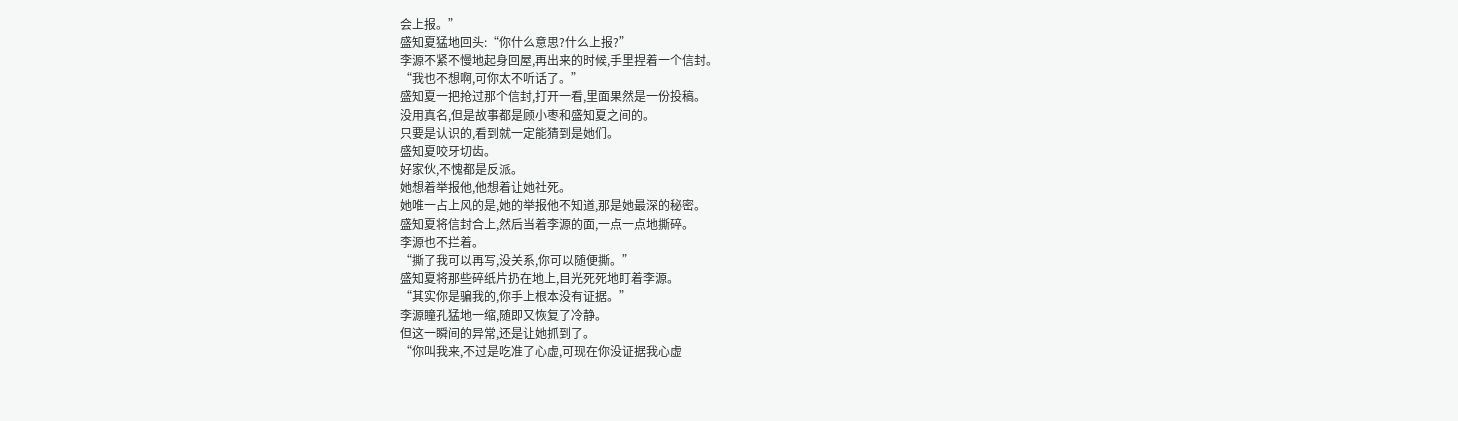会上报。”
盛知夏猛地回头:“你什么意思?什么上报?”
李源不紧不慢地起身回屋,再出来的时候,手里捏着一个信封。
“我也不想啊,可你太不听话了。”
盛知夏一把抢过那个信封,打开一看,里面果然是一份投稿。
没用真名,但是故事都是顾小枣和盛知夏之间的。
只要是认识的,看到就一定能猜到是她们。
盛知夏咬牙切齿。
好家伙,不愧都是反派。
她想着举报他,他想着让她社死。
她唯一占上风的是,她的举报他不知道,那是她最深的秘密。
盛知夏将信封合上,然后当着李源的面,一点一点地撕碎。
李源也不拦着。
“撕了我可以再写,没关系,你可以随便撕。”
盛知夏将那些碎纸片扔在地上,目光死死地盯着李源。
“其实你是骗我的,你手上根本没有证据。”
李源瞳孔猛地一缩,随即又恢复了冷静。
但这一瞬间的异常,还是让她抓到了。
“你叫我来,不过是吃准了心虚,可现在你没证据我心虚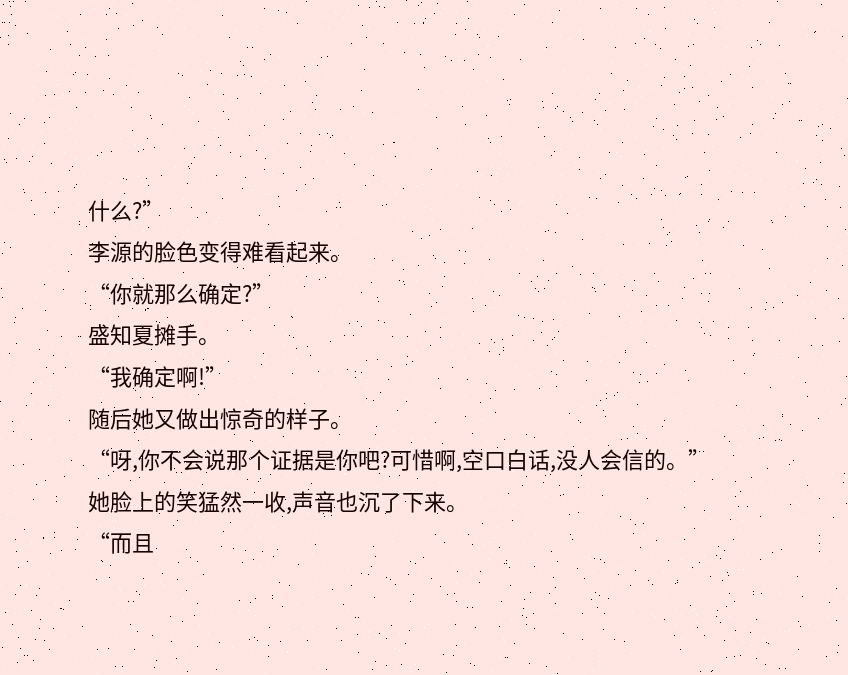什么?”
李源的脸色变得难看起来。
“你就那么确定?”
盛知夏摊手。
“我确定啊!”
随后她又做出惊奇的样子。
“呀,你不会说那个证据是你吧?可惜啊,空口白话,没人会信的。”
她脸上的笑猛然一收,声音也沉了下来。
“而且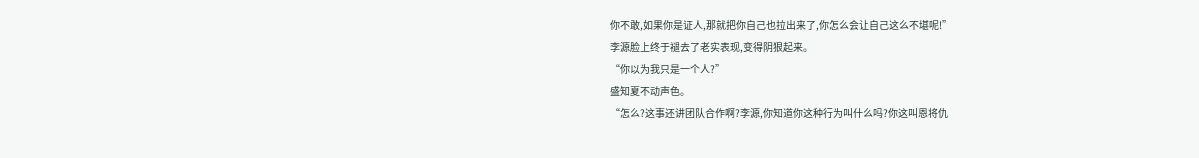你不敢,如果你是证人,那就把你自己也拉出来了,你怎么会让自己这么不堪呢!”
李源脸上终于褪去了老实表现,变得阴狠起来。
“你以为我只是一个人?”
盛知夏不动声色。
“怎么?这事还讲团队合作啊?李源,你知道你这种行为叫什么吗?你这叫恩将仇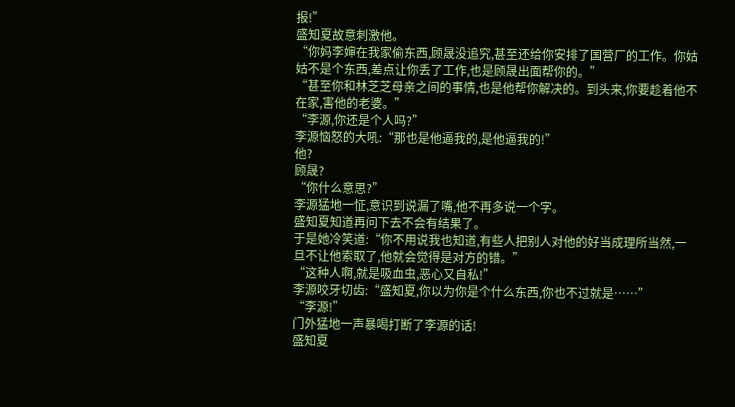报!”
盛知夏故意刺激他。
“你妈李婶在我家偷东西,顾晟没追究,甚至还给你安排了国营厂的工作。你姑姑不是个东西,差点让你丢了工作,也是顾晟出面帮你的。”
“甚至你和林芝芝母亲之间的事情,也是他帮你解决的。到头来,你要趁着他不在家,害他的老婆。”
“李源,你还是个人吗?”
李源恼怒的大吼:“那也是他逼我的,是他逼我的!”
他?
顾晟?
“你什么意思?”
李源猛地一怔,意识到说漏了嘴,他不再多说一个字。
盛知夏知道再问下去不会有结果了。
于是她冷笑道:“你不用说我也知道,有些人把别人对他的好当成理所当然,一旦不让他索取了,他就会觉得是对方的错。”
“这种人啊,就是吸血虫,恶心又自私!”
李源咬牙切齿:“盛知夏,你以为你是个什么东西,你也不过就是……”
“李源!”
门外猛地一声暴喝打断了李源的话!
盛知夏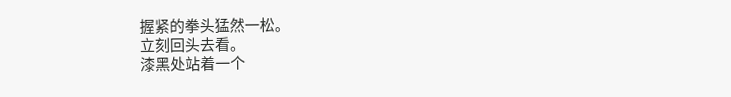握紧的拳头猛然一松。
立刻回头去看。
漆黑处站着一个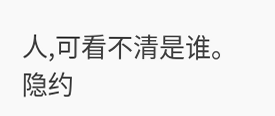人,可看不清是谁。
隐约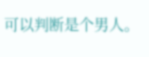可以判断是个男人。